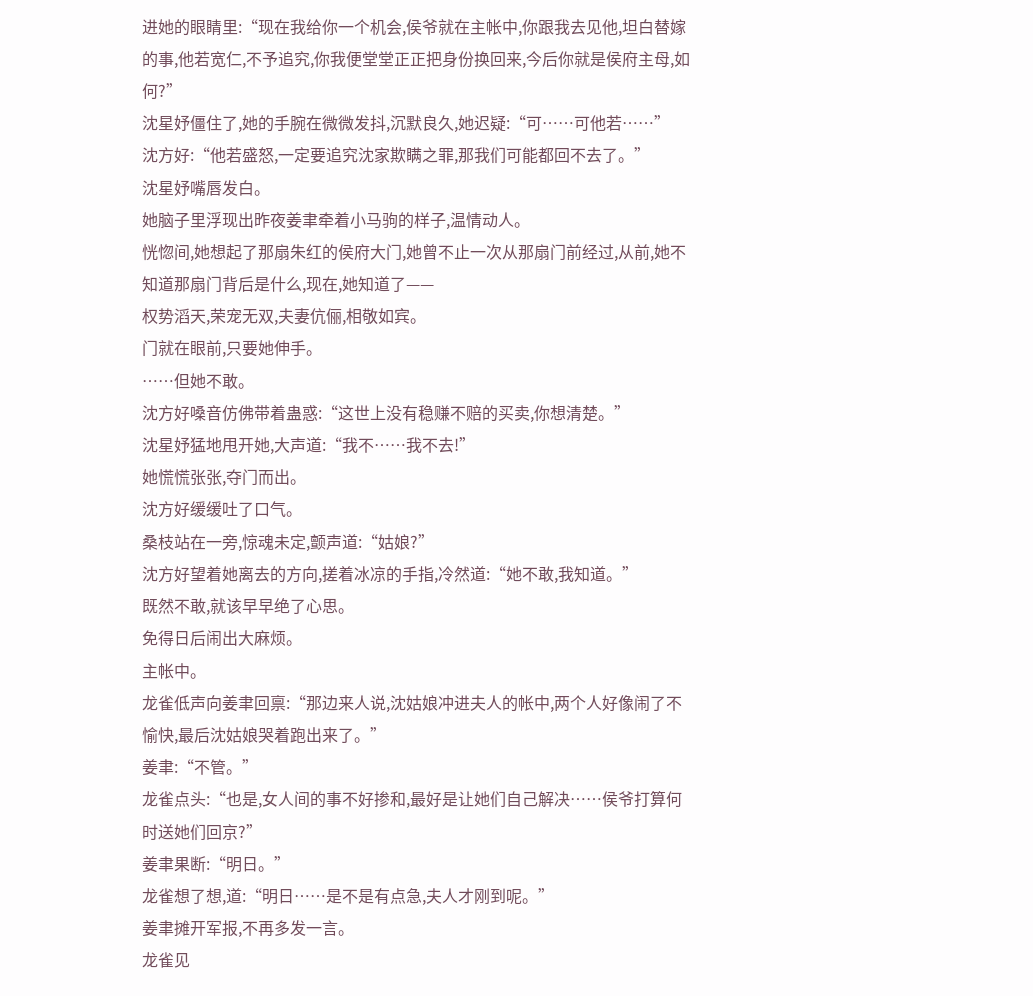进她的眼睛里:“现在我给你一个机会,侯爷就在主帐中,你跟我去见他,坦白替嫁的事,他若宽仁,不予追究,你我便堂堂正正把身份换回来,今后你就是侯府主母,如何?”
沈星妤僵住了,她的手腕在微微发抖,沉默良久,她迟疑:“可……可他若……”
沈方好:“他若盛怒,一定要追究沈家欺瞒之罪,那我们可能都回不去了。”
沈星妤嘴唇发白。
她脑子里浮现出昨夜姜聿牵着小马驹的样子,温情动人。
恍惚间,她想起了那扇朱红的侯府大门,她曾不止一次从那扇门前经过,从前,她不知道那扇门背后是什么,现在,她知道了——
权势滔天,荣宠无双,夫妻伉俪,相敬如宾。
门就在眼前,只要她伸手。
……但她不敢。
沈方好嗓音仿佛带着蛊惑:“这世上没有稳赚不赔的买卖,你想清楚。”
沈星妤猛地甩开她,大声道:“我不……我不去!”
她慌慌张张,夺门而出。
沈方好缓缓吐了口气。
桑枝站在一旁,惊魂未定,颤声道:“姑娘?”
沈方好望着她离去的方向,搓着冰凉的手指,冷然道:“她不敢,我知道。”
既然不敢,就该早早绝了心思。
免得日后闹出大麻烦。
主帐中。
龙雀低声向姜聿回禀:“那边来人说,沈姑娘冲进夫人的帐中,两个人好像闹了不愉快,最后沈姑娘哭着跑出来了。”
姜聿:“不管。”
龙雀点头:“也是,女人间的事不好掺和,最好是让她们自己解决……侯爷打算何时送她们回京?”
姜聿果断:“明日。”
龙雀想了想,道:“明日……是不是有点急,夫人才刚到呢。”
姜聿摊开军报,不再多发一言。
龙雀见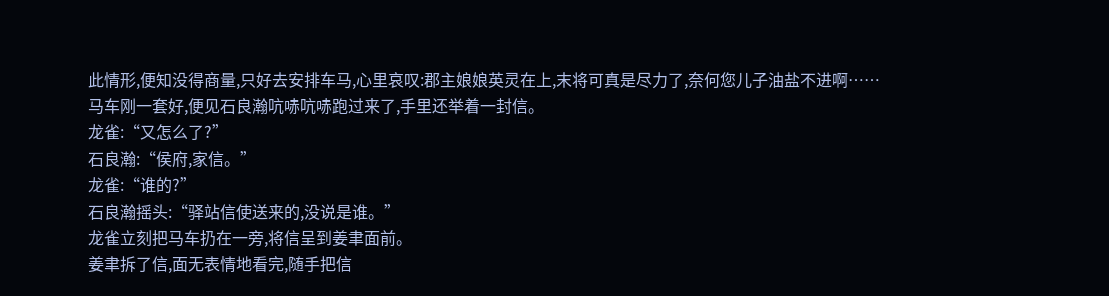此情形,便知没得商量,只好去安排车马,心里哀叹:郡主娘娘英灵在上,末将可真是尽力了,奈何您儿子油盐不进啊……
马车刚一套好,便见石良瀚吭哧吭哧跑过来了,手里还举着一封信。
龙雀:“又怎么了?”
石良瀚:“侯府,家信。”
龙雀:“谁的?”
石良瀚摇头:“驿站信使送来的,没说是谁。”
龙雀立刻把马车扔在一旁,将信呈到姜聿面前。
姜聿拆了信,面无表情地看完,随手把信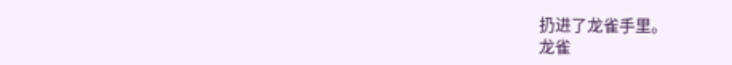扔进了龙雀手里。
龙雀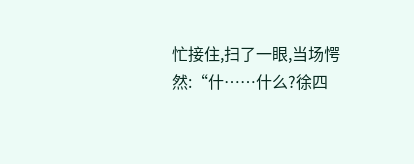忙接住,扫了一眼,当场愕然:“什……什么?徐四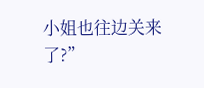小姐也往边关来了?”